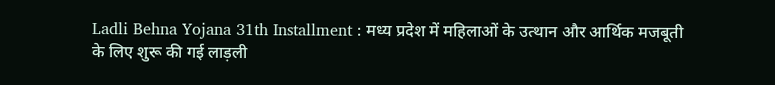Ladli Behna Yojana 31th Installment : मध्य प्रदेश में महिलाओं के उत्थान और आर्थिक मजबूती के लिए शुरू की गई लाड़ली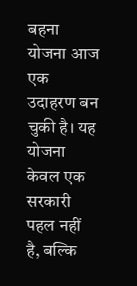बहना योजना आज एक उदाहरण बन चुकी है। यह योजना केवल एक सरकारी पहल नहीं है, बल्कि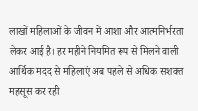लाखों महिलाओं के जीवन में आशा और आत्मनिर्भरता लेकर आई है। हर महीने नियमित रूप से मिलने वाली आर्थिक मदद से महिलाएं अब पहले से अधिक सशक्त महसूस कर रही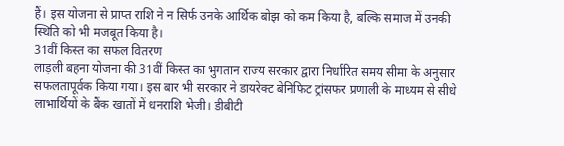हैं। इस योजना से प्राप्त राशि ने न सिर्फ उनके आर्थिक बोझ को कम किया है, बल्कि समाज में उनकी स्थिति को भी मजबूत किया है।
31वीं किस्त का सफल वितरण
लाड़ली बहना योजना की 31वीं किस्त का भुगतान राज्य सरकार द्वारा निर्धारित समय सीमा के अनुसार सफलतापूर्वक किया गया। इस बार भी सरकार ने डायरेक्ट बेनिफिट ट्रांसफर प्रणाली के माध्यम से सीधे लाभार्थियों के बैंक खातों में धनराशि भेजी। डीबीटी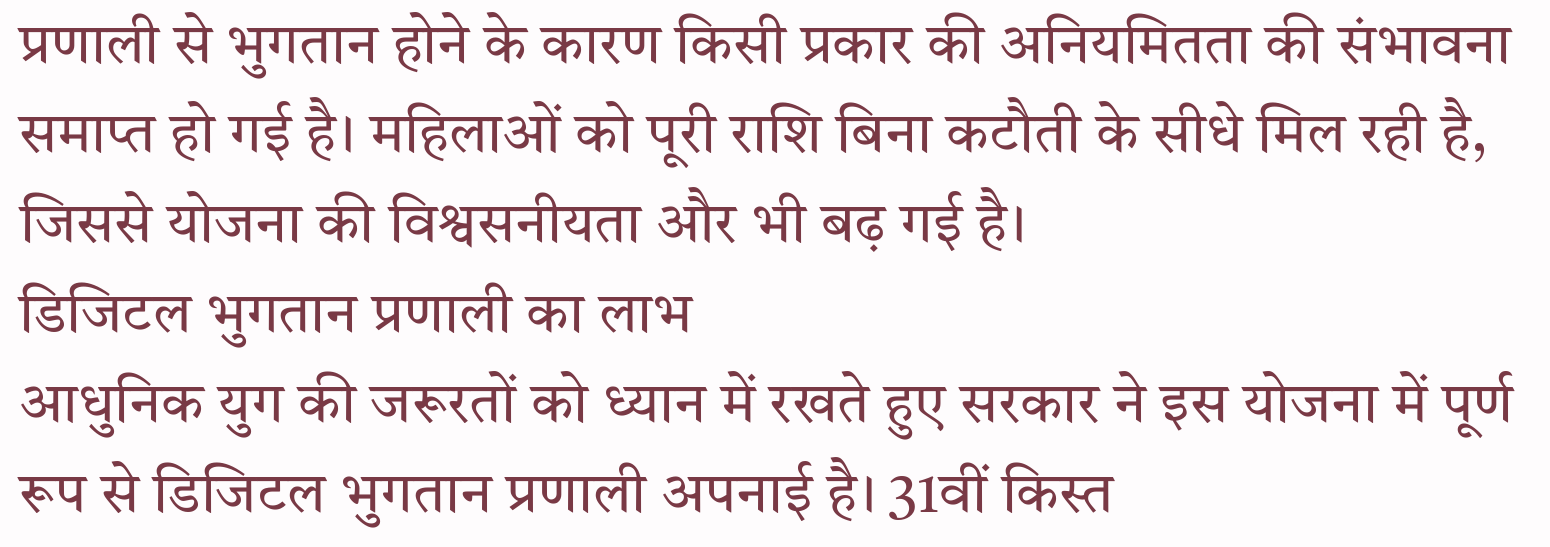प्रणाली से भुगतान होने के कारण किसी प्रकार की अनियमितता की संभावना समाप्त हो गई है। महिलाओं को पूरी राशि बिना कटौती के सीधे मिल रही है, जिससे योजना की विश्वसनीयता और भी बढ़ गई है।
डिजिटल भुगतान प्रणाली का लाभ
आधुनिक युग की जरूरतों को ध्यान में रखते हुए सरकार ने इस योजना में पूर्ण रूप से डिजिटल भुगतान प्रणाली अपनाई है। 31वीं किस्त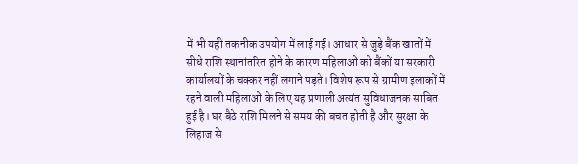में भी यही तकनीक उपयोग में लाई गई। आधार से जुड़े बैंक खातों में सीधे राशि स्थानांतरित होने के कारण महिलाओं को बैंकों या सरकारी कार्यालयों के चक्कर नहीं लगाने पड़ते। विशेष रूप से ग्रामीण इलाकों में रहने वाली महिलाओं के लिए यह प्रणाली अत्यंत सुविधाजनक साबित हुई है। घर बैठे राशि मिलने से समय की बचत होती है और सुरक्षा के लिहाज से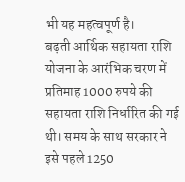भी यह महत्वपूर्ण है।
बढ़ती आर्थिक सहायता राशि
योजना के आरंभिक चरण में प्रतिमाह 1000 रुपये की सहायता राशि निर्धारित की गई थी। समय के साथ सरकार ने इसे पहले 1250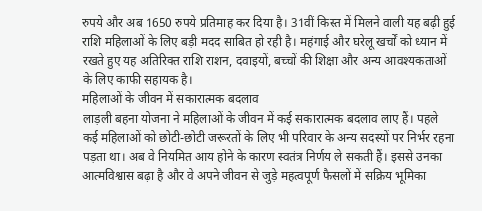रुपये और अब 1650 रुपये प्रतिमाह कर दिया है। 31वीं किस्त में मिलने वाली यह बढ़ी हुई राशि महिलाओं के लिए बड़ी मदद साबित हो रही है। महंगाई और घरेलू खर्चों को ध्यान में रखते हुए यह अतिरिक्त राशि राशन, दवाइयों, बच्चों की शिक्षा और अन्य आवश्यकताओं के लिए काफी सहायक है।
महिलाओं के जीवन में सकारात्मक बदलाव
लाड़ली बहना योजना ने महिलाओं के जीवन में कई सकारात्मक बदलाव लाए हैं। पहले कई महिलाओं को छोटी-छोटी जरूरतों के लिए भी परिवार के अन्य सदस्यों पर निर्भर रहना पड़ता था। अब वे नियमित आय होने के कारण स्वतंत्र निर्णय ले सकती हैं। इससे उनका आत्मविश्वास बढ़ा है और वे अपने जीवन से जुड़े महत्वपूर्ण फैसलों में सक्रिय भूमिका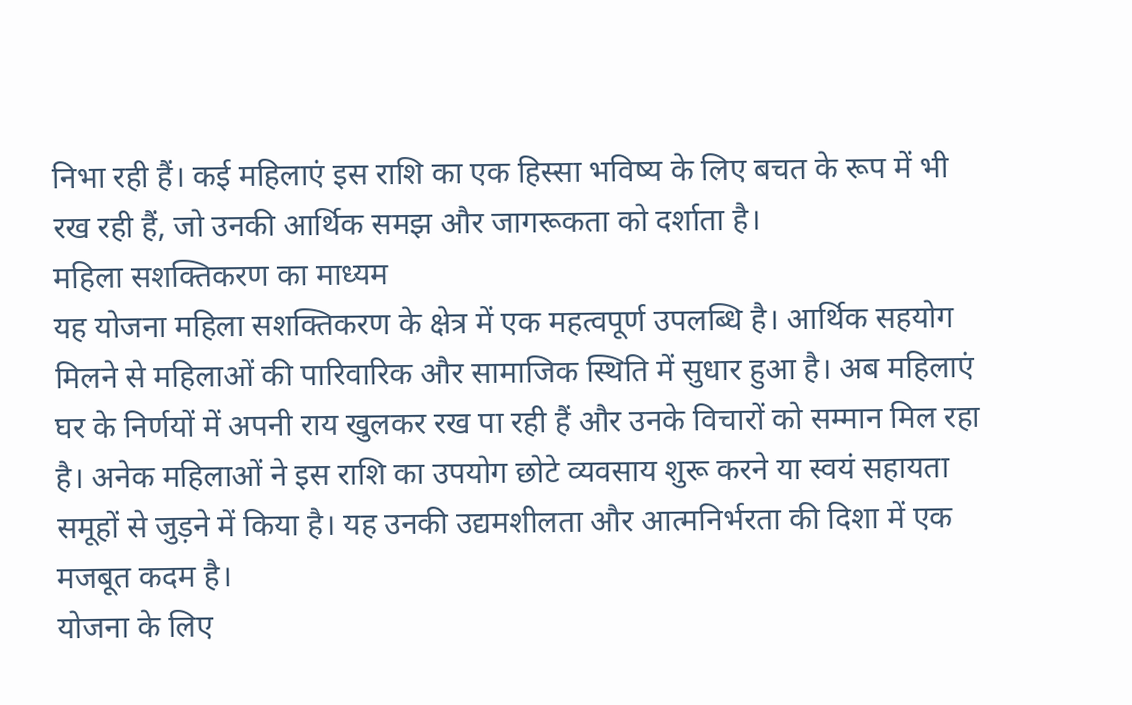निभा रही हैं। कई महिलाएं इस राशि का एक हिस्सा भविष्य के लिए बचत के रूप में भी रख रही हैं, जो उनकी आर्थिक समझ और जागरूकता को दर्शाता है।
महिला सशक्तिकरण का माध्यम
यह योजना महिला सशक्तिकरण के क्षेत्र में एक महत्वपूर्ण उपलब्धि है। आर्थिक सहयोग मिलने से महिलाओं की पारिवारिक और सामाजिक स्थिति में सुधार हुआ है। अब महिलाएं घर के निर्णयों में अपनी राय खुलकर रख पा रही हैं और उनके विचारों को सम्मान मिल रहा है। अनेक महिलाओं ने इस राशि का उपयोग छोटे व्यवसाय शुरू करने या स्वयं सहायता समूहों से जुड़ने में किया है। यह उनकी उद्यमशीलता और आत्मनिर्भरता की दिशा में एक मजबूत कदम है।
योजना के लिए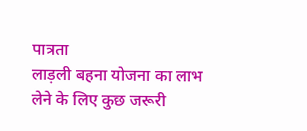पात्रता
लाड़ली बहना योजना का लाभ लेने के लिए कुछ जरूरी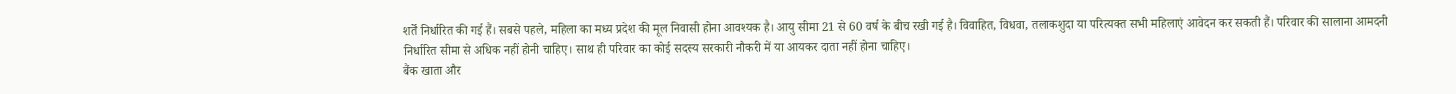शर्तें निर्धारित की गई हैं। सबसे पहले, महिला का मध्य प्रदेश की मूल निवासी होना आवश्यक है। आयु सीमा 21 से 60 वर्ष के बीच रखी गई है। विवाहित, विधवा, तलाकशुदा या परित्यक्त सभी महिलाएं आवेदन कर सकती हैं। परिवार की सालाना आमदनी निर्धारित सीमा से अधिक नहीं होनी चाहिए। साथ ही परिवार का कोई सदस्य सरकारी नौकरी में या आयकर दाता नहीं होना चाहिए।
बैंक खाता और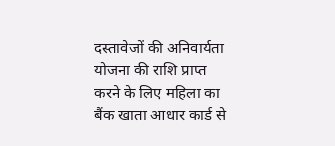दस्तावेजों की अनिवार्यता
योजना की राशि प्राप्त करने के लिए महिला का बैंक खाता आधार कार्ड से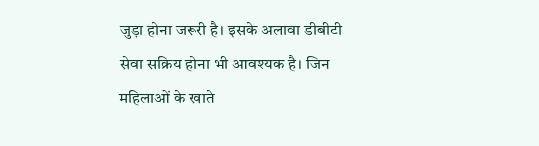जुड़ा होना जरूरी है। इसके अलावा डीबीटी सेवा सक्रिय होना भी आवश्यक है। जिन महिलाओं के खाते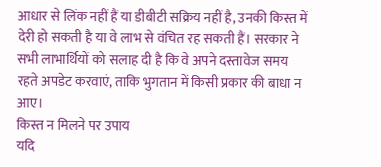आधार से लिंक नहीं हैं या डीबीटी सक्रिय नहीं है, उनकी किस्त में देरी हो सकती है या वे लाभ से वंचित रह सकती हैं। सरकार ने सभी लाभार्थियों को सलाह दी है कि वे अपने दस्तावेज समय रहते अपडेट करवाएं, ताकि भुगतान में किसी प्रकार की बाधा न आए।
किस्त न मिलने पर उपाय
यदि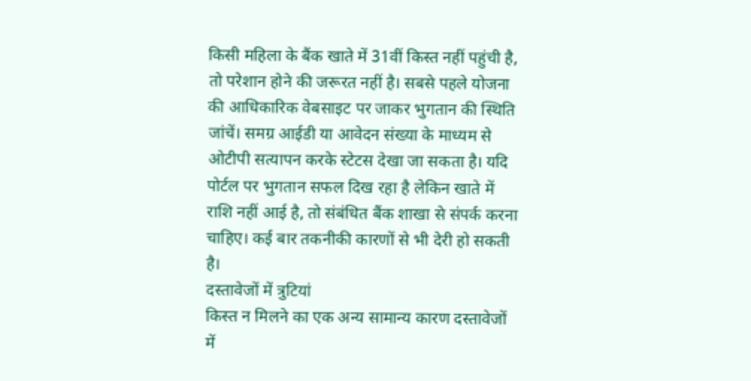किसी महिला के बैंक खाते में 31वीं किस्त नहीं पहुंची है, तो परेशान होने की जरूरत नहीं है। सबसे पहले योजना की आधिकारिक वेबसाइट पर जाकर भुगतान की स्थिति जांचें। समग्र आईडी या आवेदन संख्या के माध्यम से ओटीपी सत्यापन करके स्टेटस देखा जा सकता है। यदि पोर्टल पर भुगतान सफल दिख रहा है लेकिन खाते में राशि नहीं आई है, तो संबंधित बैंक शाखा से संपर्क करना चाहिए। कई बार तकनीकी कारणों से भी देरी हो सकती है।
दस्तावेजों में त्रुटियां
किस्त न मिलने का एक अन्य सामान्य कारण दस्तावेजों में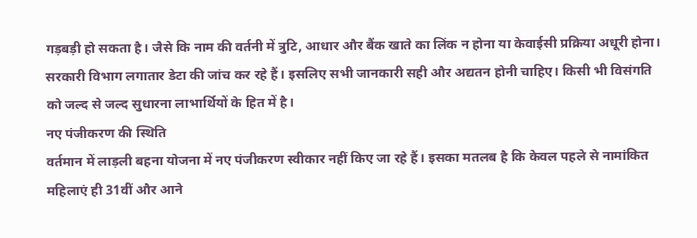गड़बड़ी हो सकता है। जैसे कि नाम की वर्तनी में त्रुटि, आधार और बैंक खाते का लिंक न होना या केवाईसी प्रक्रिया अधूरी होना। सरकारी विभाग लगातार डेटा की जांच कर रहे हैं। इसलिए सभी जानकारी सही और अद्यतन होनी चाहिए। किसी भी विसंगति को जल्द से जल्द सुधारना लाभार्थियों के हित में है।
नए पंजीकरण की स्थिति
वर्तमान में लाड़ली बहना योजना में नए पंजीकरण स्वीकार नहीं किए जा रहे हैं। इसका मतलब है कि केवल पहले से नामांकित महिलाएं ही 31वीं और आने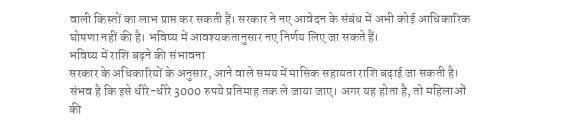वाली किस्तों का लाभ प्राप्त कर सकती हैं। सरकार ने नए आवेदन के संबंध में अभी कोई आधिकारिक घोषणा नहीं की है। भविष्य में आवश्यकतानुसार नए निर्णय लिए जा सकते हैं।
भविष्य में राशि बढ़ने की संभावना
सरकार के अधिकारियों के अनुसार, आने वाले समय में मासिक सहायता राशि बढ़ाई जा सकती है। संभव है कि इसे धीरे-धीरे 3000 रुपये प्रतिमाह तक ले जाया जाए। अगर यह होता है, तो महिलाओं की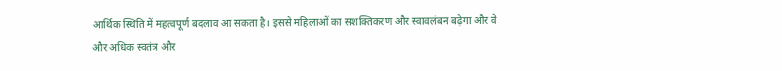आर्थिक स्थिति में महत्वपूर्ण बदलाव आ सकता है। इससे महिलाओं का सशक्तिकरण और स्वावलंबन बढ़ेगा और वे और अधिक स्वतंत्र और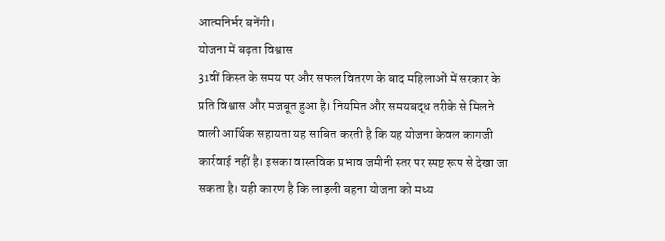आत्मनिर्भर बनेंगी।
योजना में बढ़ता विश्वास
31वीं किस्त के समय पर और सफल वितरण के बाद महिलाओं में सरकार के प्रति विश्वास और मजबूत हुआ है। नियमित और समयबद्ध तरीके से मिलने वाली आर्थिक सहायता यह साबित करती है कि यह योजना केवल कागजी कार्रवाई नहीं है। इसका वास्तविक प्रभाव जमीनी स्तर पर स्पष्ट रूप से देखा जा सकता है। यही कारण है कि लाड़ली बहना योजना को मध्य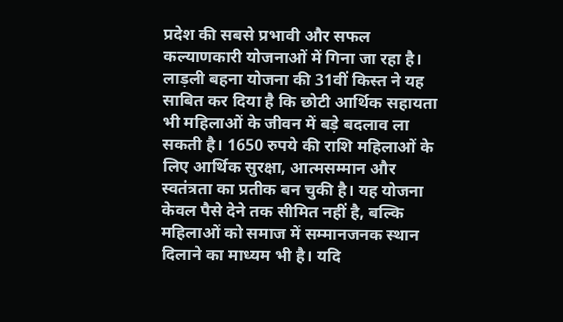प्रदेश की सबसे प्रभावी और सफल कल्याणकारी योजनाओं में गिना जा रहा है।
लाड़ली बहना योजना की 31वीं किस्त ने यह साबित कर दिया है कि छोटी आर्थिक सहायता भी महिलाओं के जीवन में बड़े बदलाव ला सकती है। 1650 रुपये की राशि महिलाओं के लिए आर्थिक सुरक्षा, आत्मसम्मान और स्वतंत्रता का प्रतीक बन चुकी है। यह योजना केवल पैसे देने तक सीमित नहीं है, बल्कि महिलाओं को समाज में सम्मानजनक स्थान दिलाने का माध्यम भी है। यदि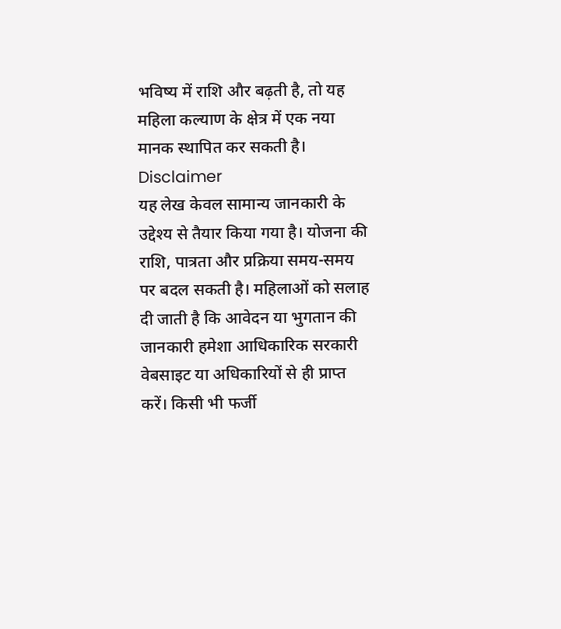भविष्य में राशि और बढ़ती है, तो यह महिला कल्याण के क्षेत्र में एक नया मानक स्थापित कर सकती है।
Disclaimer
यह लेख केवल सामान्य जानकारी के उद्देश्य से तैयार किया गया है। योजना की राशि, पात्रता और प्रक्रिया समय-समय पर बदल सकती है। महिलाओं को सलाह दी जाती है कि आवेदन या भुगतान की जानकारी हमेशा आधिकारिक सरकारी वेबसाइट या अधिकारियों से ही प्राप्त करें। किसी भी फर्जी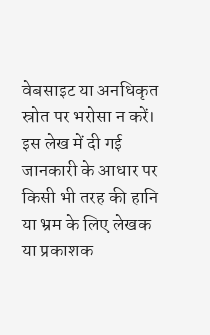वेबसाइट या अनधिकृत स्रोत पर भरोसा न करें। इस लेख में दी गई जानकारी के आधार पर किसी भी तरह की हानि या भ्रम के लिए लेखक या प्रकाशक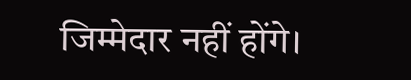जिम्मेदार नहीं होंगे।